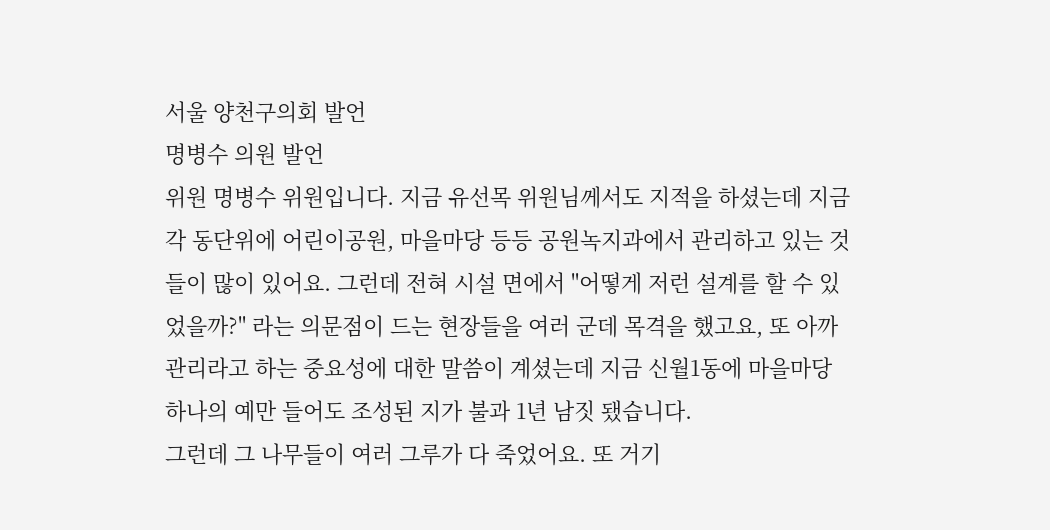서울 양천구의회 발언
명병수 의원 발언
위원 명병수 위원입니다. 지금 유선목 위원님께서도 지적을 하셨는데 지금 각 동단위에 어린이공원, 마을마당 등등 공원녹지과에서 관리하고 있는 것들이 많이 있어요. 그런데 전혀 시설 면에서 "어떻게 저런 설계를 할 수 있었을까?" 라는 의문점이 드는 현장들을 여러 군데 목격을 했고요, 또 아까 관리라고 하는 중요성에 대한 말씀이 계셨는데 지금 신월1동에 마을마당 하나의 예만 들어도 조성된 지가 불과 1년 남짓 됐습니다.
그런데 그 나무들이 여러 그루가 다 죽었어요. 또 거기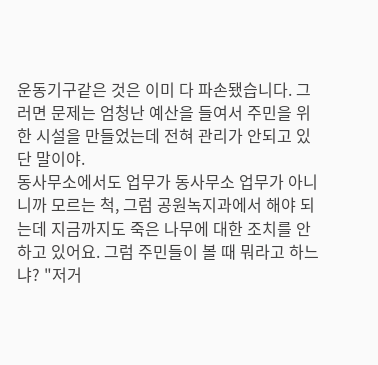운동기구같은 것은 이미 다 파손됐습니다. 그러면 문제는 엄청난 예산을 들여서 주민을 위한 시설을 만들었는데 전혀 관리가 안되고 있단 말이야.
동사무소에서도 업무가 동사무소 업무가 아니니까 모르는 척, 그럼 공원녹지과에서 해야 되는데 지금까지도 죽은 나무에 대한 조치를 안하고 있어요. 그럼 주민들이 볼 때 뭐라고 하느냐? "저거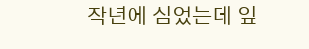작년에 심었는데 잎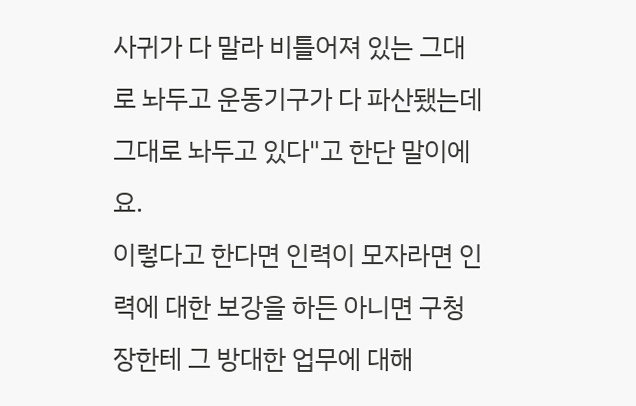사귀가 다 말라 비틀어져 있는 그대로 놔두고 운동기구가 다 파산됐는데 그대로 놔두고 있다"고 한단 말이에요.
이렇다고 한다면 인력이 모자라면 인력에 대한 보강을 하든 아니면 구청장한테 그 방대한 업무에 대해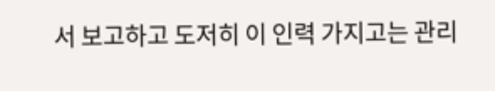서 보고하고 도저히 이 인력 가지고는 관리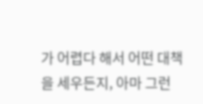가 어렵다 해서 어떤 대책을 세우든지, 아마 그런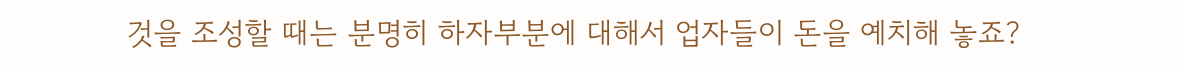것을 조성할 때는 분명히 하자부분에 대해서 업자들이 돈을 예치해 놓죠?